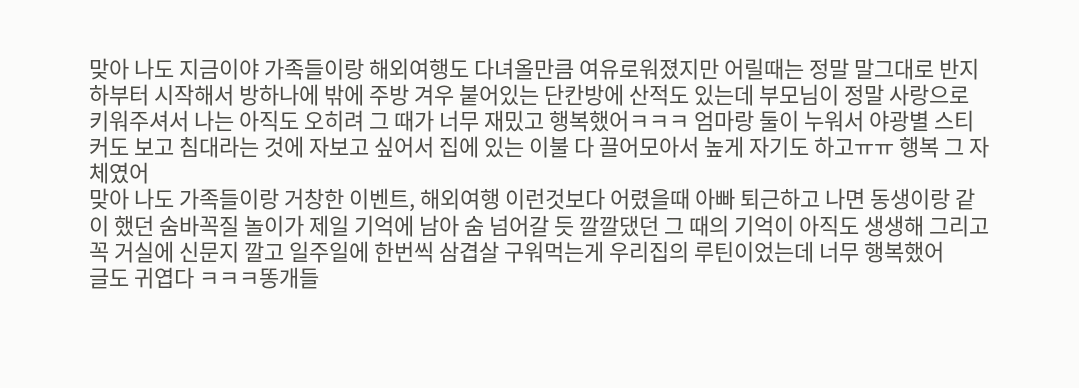맞아 나도 지금이야 가족들이랑 해외여행도 다녀올만큼 여유로워졌지만 어릴때는 정말 말그대로 반지하부터 시작해서 방하나에 밖에 주방 겨우 붙어있는 단칸방에 산적도 있는데 부모님이 정말 사랑으로 키워주셔서 나는 아직도 오히려 그 때가 너무 재밌고 행복했어ㅋㅋㅋ 엄마랑 둘이 누워서 야광별 스티커도 보고 침대라는 것에 자보고 싶어서 집에 있는 이불 다 끌어모아서 높게 자기도 하고ㅠㅠ 행복 그 자체였어
맞아 나도 가족들이랑 거창한 이벤트, 해외여행 이런것보다 어렸을때 아빠 퇴근하고 나면 동생이랑 같이 했던 숨바꼭질 놀이가 제일 기억에 남아 숨 넘어갈 듯 깔깔댔던 그 때의 기억이 아직도 생생해 그리고 꼭 거실에 신문지 깔고 일주일에 한번씩 삼겹살 구워먹는게 우리집의 루틴이었는데 너무 행복했어
글도 귀엽다 ㅋㅋㅋ똥개들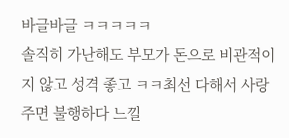바글바글 ㅋㅋㅋㅋㅋ
솔직히 가난해도 부모가 돈으로 비관적이지 않고 성격 좋고 ㅋㅋ최선 다해서 사랑 주면 불행하다 느낄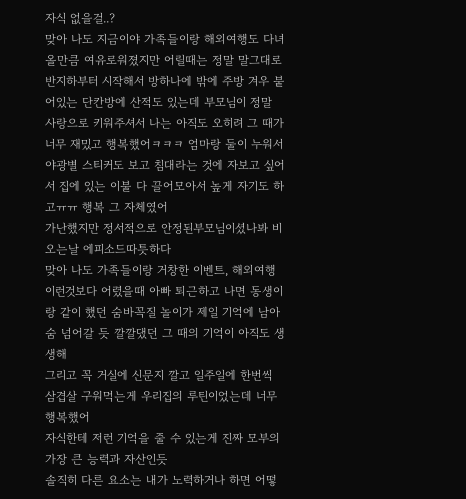자식 없을걸..?
맞아 나도 지금이야 가족들이랑 해외여행도 다녀올만큼 여유로워졌지만 어릴때는 정말 말그대로 반지하부터 시작해서 방하나에 밖에 주방 겨우 붙어있는 단칸방에 산적도 있는데 부모님이 정말 사랑으로 키워주셔서 나는 아직도 오히려 그 때가 너무 재밌고 행복했어ㅋㅋㅋ 엄마랑 둘이 누워서 야광별 스티커도 보고 침대라는 것에 자보고 싶어서 집에 있는 이불 다 끌어모아서 높게 자기도 하고ㅠㅠ 행복 그 자체였어
가난했지만 정서적으로 안정된부모님이셨나봐 비오는날 에피소드따틋하다
맞아 나도 가족들이랑 거창한 이벤트, 해외여행 이런것보다 어렸을때 아빠 퇴근하고 나면 동생이랑 같이 했던 숨바꼭질 놀이가 제일 기억에 남아
숨 넘어갈 듯 깔깔댔던 그 때의 기억이 아직도 생생해
그리고 꼭 거실에 신문지 깔고 일주일에 한번씩 삼겹살 구워먹는게 우리집의 루틴이었는데 너무 행복했어
자식한테 저런 기억을 줄 수 있는게 진짜 모부의 가장 큰 능력과 자산인듯
솔직히 다른 요소는 내가 노력하거나 하면 어떻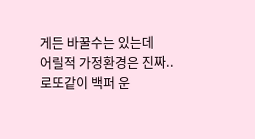게든 바꿀수는 있는데
어릴적 가정환경은 진짜.. 로또같이 백퍼 운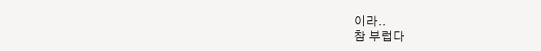이라..
참 부럽다